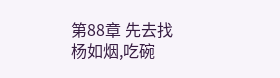第88章 先去找杨如烟,吃碗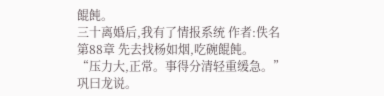餛飩。
三十离婚后,我有了情报系统 作者:佚名
第88章 先去找杨如烟,吃碗餛飩。
“压力大,正常。事得分清轻重缓急。”巩曰龙说。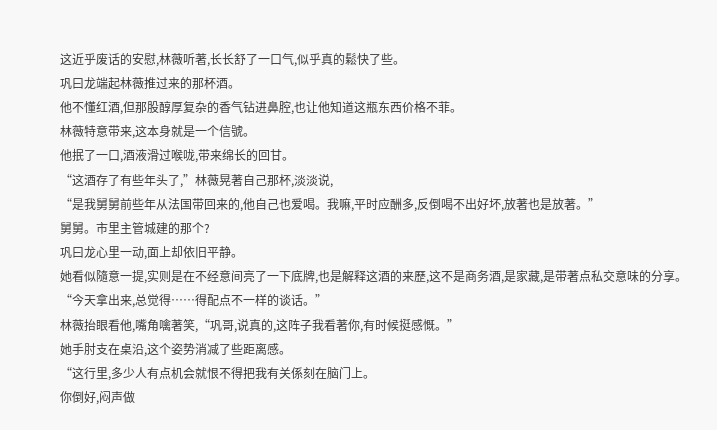这近乎废话的安慰,林薇听著,长长舒了一口气,似乎真的鬆快了些。
巩曰龙端起林薇推过来的那杯酒。
他不懂红酒,但那股醇厚复杂的香气钻进鼻腔,也让他知道这瓶东西价格不菲。
林薇特意带来,这本身就是一个信號。
他抿了一口,酒液滑过喉咙,带来绵长的回甘。
“这酒存了有些年头了,”林薇晃著自己那杯,淡淡说,
“是我舅舅前些年从法国带回来的,他自己也爱喝。我嘛,平时应酬多,反倒喝不出好坏,放著也是放著。”
舅舅。市里主管城建的那个?
巩曰龙心里一动,面上却依旧平静。
她看似隨意一提,实则是在不经意间亮了一下底牌,也是解释这酒的来歷,这不是商务酒,是家藏,是带著点私交意味的分享。
“今天拿出来,总觉得……得配点不一样的谈话。”
林薇抬眼看他,嘴角噙著笑,“巩哥,说真的,这阵子我看著你,有时候挺感慨。”
她手肘支在桌沿,这个姿势消减了些距离感。
“这行里,多少人有点机会就恨不得把我有关係刻在脑门上。
你倒好,闷声做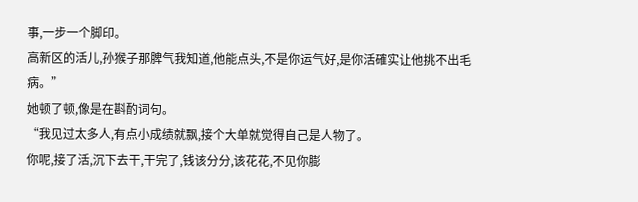事,一步一个脚印。
高新区的活儿,孙猴子那脾气我知道,他能点头,不是你运气好,是你活確实让他挑不出毛病。”
她顿了顿,像是在斟酌词句。
“我见过太多人,有点小成绩就飘,接个大单就觉得自己是人物了。
你呢,接了活,沉下去干,干完了,钱该分分,该花花,不见你膨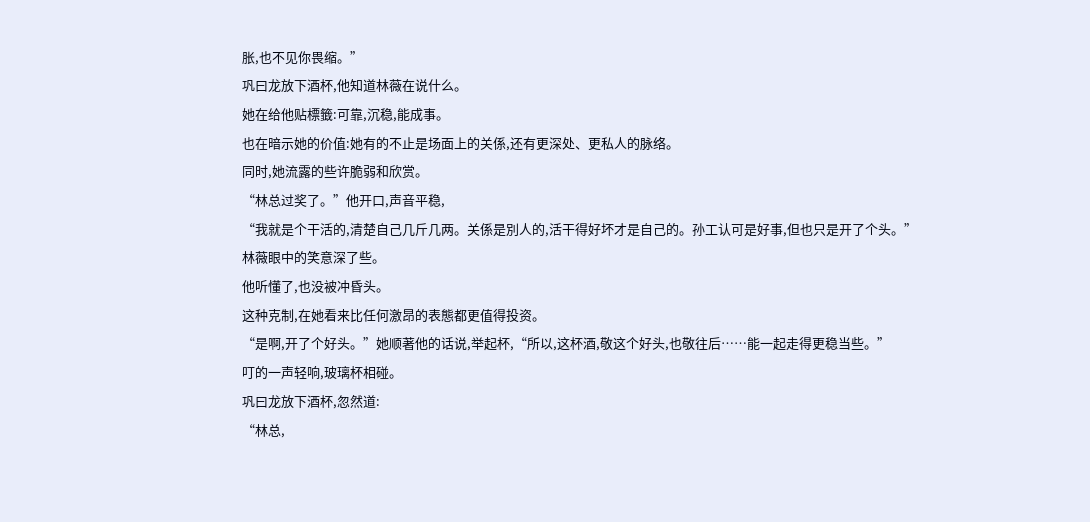胀,也不见你畏缩。”
巩曰龙放下酒杯,他知道林薇在说什么。
她在给他贴標籤:可靠,沉稳,能成事。
也在暗示她的价值:她有的不止是场面上的关係,还有更深处、更私人的脉络。
同时,她流露的些许脆弱和欣赏。
“林总过奖了。”他开口,声音平稳,
“我就是个干活的,清楚自己几斤几两。关係是別人的,活干得好坏才是自己的。孙工认可是好事,但也只是开了个头。”
林薇眼中的笑意深了些。
他听懂了,也没被冲昏头。
这种克制,在她看来比任何激昂的表態都更值得投资。
“是啊,开了个好头。”她顺著他的话说,举起杯,“所以,这杯酒,敬这个好头,也敬往后……能一起走得更稳当些。”
叮的一声轻响,玻璃杯相碰。
巩曰龙放下酒杯,忽然道:
“林总,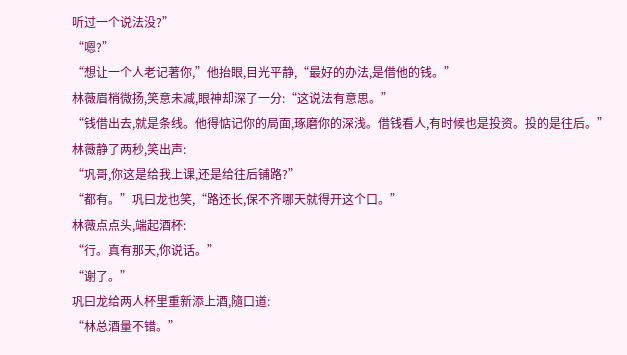听过一个说法没?”
“嗯?”
“想让一个人老记著你,”他抬眼,目光平静,“最好的办法,是借他的钱。”
林薇眉梢微扬,笑意未减,眼神却深了一分:“这说法有意思。”
“钱借出去,就是条线。他得惦记你的局面,琢磨你的深浅。借钱看人,有时候也是投资。投的是往后。”
林薇静了两秒,笑出声:
“巩哥,你这是给我上课,还是给往后铺路?”
“都有。”巩曰龙也笑,“路还长,保不齐哪天就得开这个口。”
林薇点点头,端起酒杯:
“行。真有那天,你说话。”
“谢了。”
巩曰龙给两人杯里重新添上酒,隨口道:
“林总酒量不错。”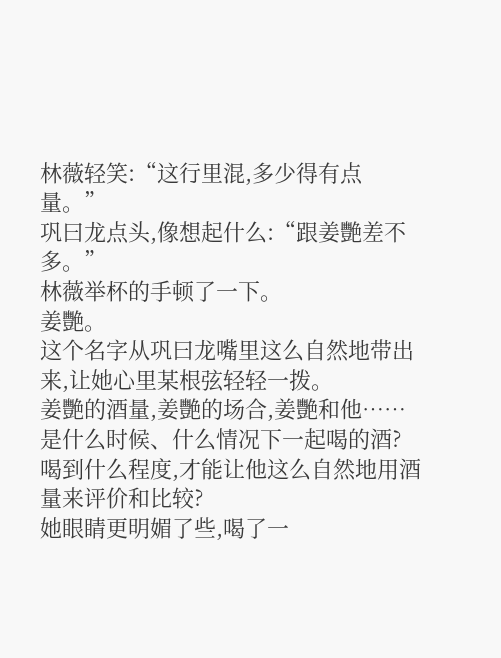林薇轻笑:“这行里混,多少得有点量。”
巩曰龙点头,像想起什么:“跟姜艷差不多。”
林薇举杯的手顿了一下。
姜艷。
这个名字从巩曰龙嘴里这么自然地带出来,让她心里某根弦轻轻一拨。
姜艷的酒量,姜艷的场合,姜艷和他……是什么时候、什么情况下一起喝的酒?
喝到什么程度,才能让他这么自然地用酒量来评价和比较?
她眼睛更明媚了些,喝了一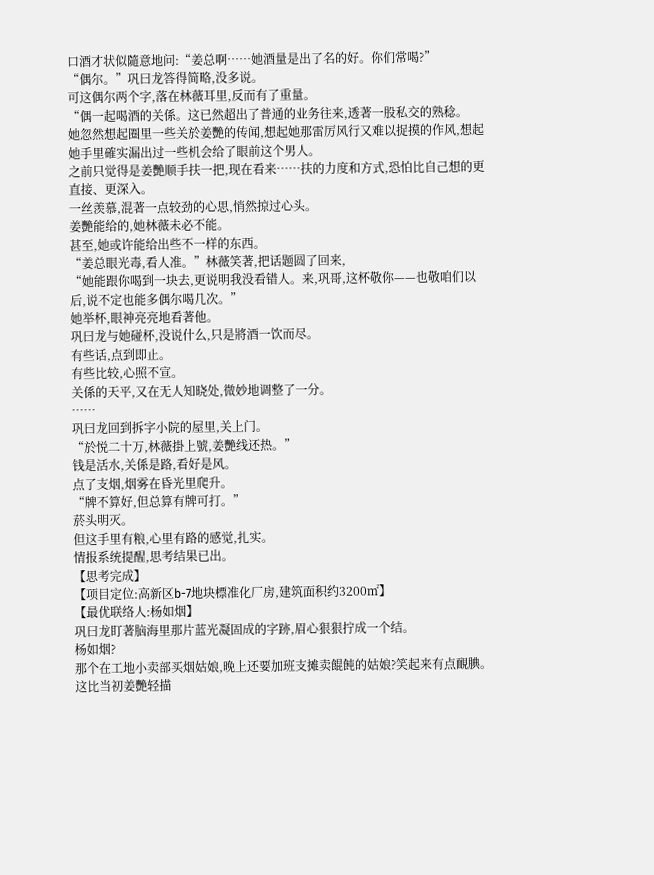口酒才状似隨意地问:“姜总啊……她酒量是出了名的好。你们常喝?”
“偶尔。”巩曰龙答得简略,没多说。
可这偶尔两个字,落在林薇耳里,反而有了重量。
“偶一起喝酒的关係。这已然超出了普通的业务往来,透著一股私交的熟稔。
她忽然想起圈里一些关於姜艷的传闻,想起她那雷厉风行又难以捉摸的作风,想起她手里確实漏出过一些机会给了眼前这个男人。
之前只觉得是姜艷顺手扶一把,现在看来……扶的力度和方式,恐怕比自己想的更直接、更深入。
一丝羡慕,混著一点较劲的心思,悄然掠过心头。
姜艷能给的,她林薇未必不能。
甚至,她或许能给出些不一样的东西。
“姜总眼光毒,看人准。”林薇笑著,把话题圆了回来,
“她能跟你喝到一块去,更说明我没看错人。来,巩哥,这杯敬你——也敬咱们以后,说不定也能多偶尔喝几次。”
她举杯,眼神亮亮地看著他。
巩曰龙与她碰杯,没说什么,只是將酒一饮而尽。
有些话,点到即止。
有些比较,心照不宣。
关係的天平,又在无人知晓处,微妙地调整了一分。
……
巩曰龙回到拆字小院的屋里,关上门。
“於悦二十万,林薇掛上號,姜艷线还热。”
钱是活水,关係是路,看好是风。
点了支烟,烟雾在昏光里爬升。
“牌不算好,但总算有牌可打。”
菸头明灭。
但这手里有粮,心里有路的感觉,扎实。
情报系统提醒,思考结果已出。
【思考完成】
【项目定位:高新区b-7地块標准化厂房,建筑面积约3200㎡】
【最优联络人:杨如烟】
巩曰龙盯著脑海里那片蓝光凝固成的字跡,眉心狠狠拧成一个结。
杨如烟?
那个在工地小卖部买烟姑娘,晚上还要加班支摊卖餛飩的姑娘?笑起来有点靦腆。
这比当初姜艷轻描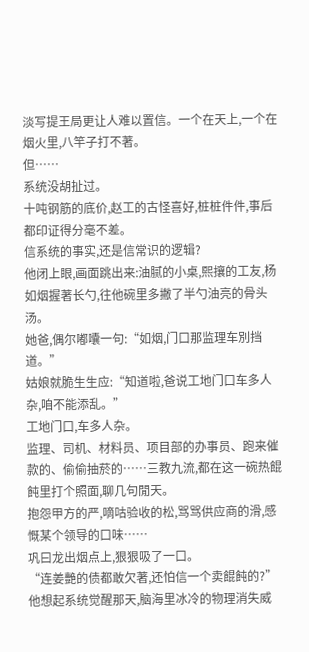淡写提王局更让人难以置信。一个在天上,一个在烟火里,八竿子打不著。
但……
系统没胡扯过。
十吨钢筋的底价,赵工的古怪喜好,桩桩件件,事后都印证得分毫不差。
信系统的事实,还是信常识的逻辑?
他闭上眼,画面跳出来:油腻的小桌,熙攘的工友,杨如烟握著长勺,往他碗里多撇了半勺油亮的骨头汤。
她爸,偶尔嘟囔一句:“如烟,门口那监理车別挡道。”
姑娘就脆生生应:“知道啦,爸说工地门口车多人杂,咱不能添乱。”
工地门口,车多人杂。
监理、司机、材料员、项目部的办事员、跑来催款的、偷偷抽菸的……三教九流,都在这一碗热餛飩里打个照面,聊几句閒天。
抱怨甲方的严,嘀咕验收的松,骂骂供应商的滑,感慨某个领导的口味……
巩曰龙出烟点上,狠狠吸了一口。
“连姜艷的债都敢欠著,还怕信一个卖餛飩的?”
他想起系统觉醒那天,脑海里冰冷的物理消失威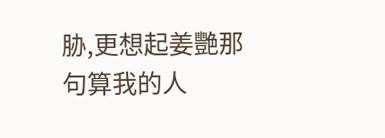胁,更想起姜艷那句算我的人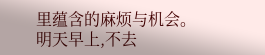里蕴含的麻烦与机会。
明天早上,不去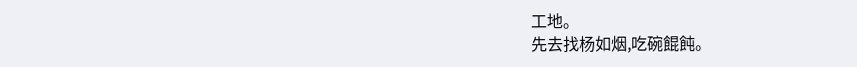工地。
先去找杨如烟,吃碗餛飩。